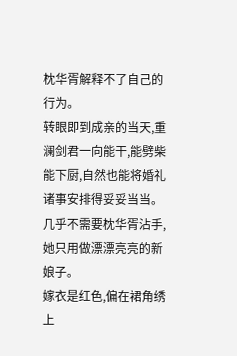枕华胥解释不了自己的行为。
转眼即到成亲的当天,重澜剑君一向能干,能劈柴能下厨,自然也能将婚礼诸事安排得妥妥当当。
几乎不需要枕华胥沾手,她只用做漂漂亮亮的新娘子。
嫁衣是红色,偏在裙角绣上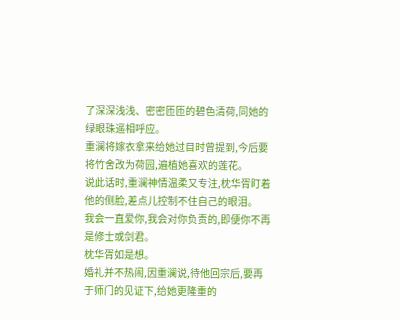了深深浅浅、密密匝匝的碧色清荷,同她的绿眼珠遥相呼应。
重澜将嫁衣拿来给她过目时曾提到,今后要将竹舍改为荷园,遍植她喜欢的莲花。
说此话时,重澜神情温柔又专注,枕华胥盯着他的侧脸,差点儿控制不住自己的眼泪。
我会一直爱你,我会对你负责的,即便你不再是修士或剑君。
枕华胥如是想。
婚礼并不热闹,因重澜说,待他回宗后,要再于师门的见证下,给她更隆重的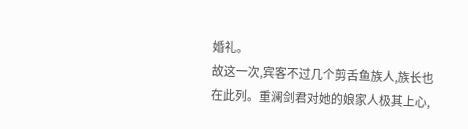婚礼。
故这一次,宾客不过几个剪舌鱼族人,族长也在此列。重澜剑君对她的娘家人极其上心,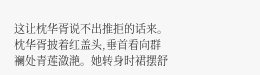这让枕华胥说不出推拒的话来。
枕华胥披着红盖头,垂首看向群襕处青莲潋滟。她转身时裙摆舒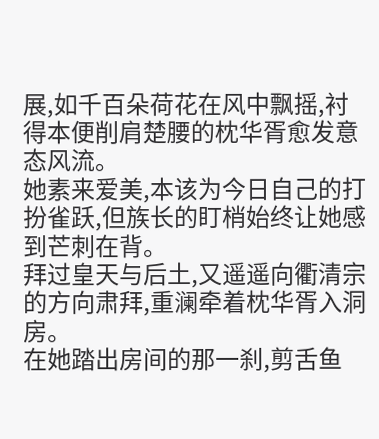展,如千百朵荷花在风中飘摇,衬得本便削肩楚腰的枕华胥愈发意态风流。
她素来爱美,本该为今日自己的打扮雀跃,但族长的盯梢始终让她感到芒刺在背。
拜过皇天与后土,又遥遥向衢清宗的方向肃拜,重澜牵着枕华胥入洞房。
在她踏出房间的那一刹,剪舌鱼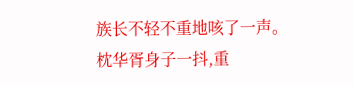族长不轻不重地咳了一声。
枕华胥身子一抖,重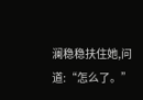澜稳稳扶住她,问道:“怎么了。”